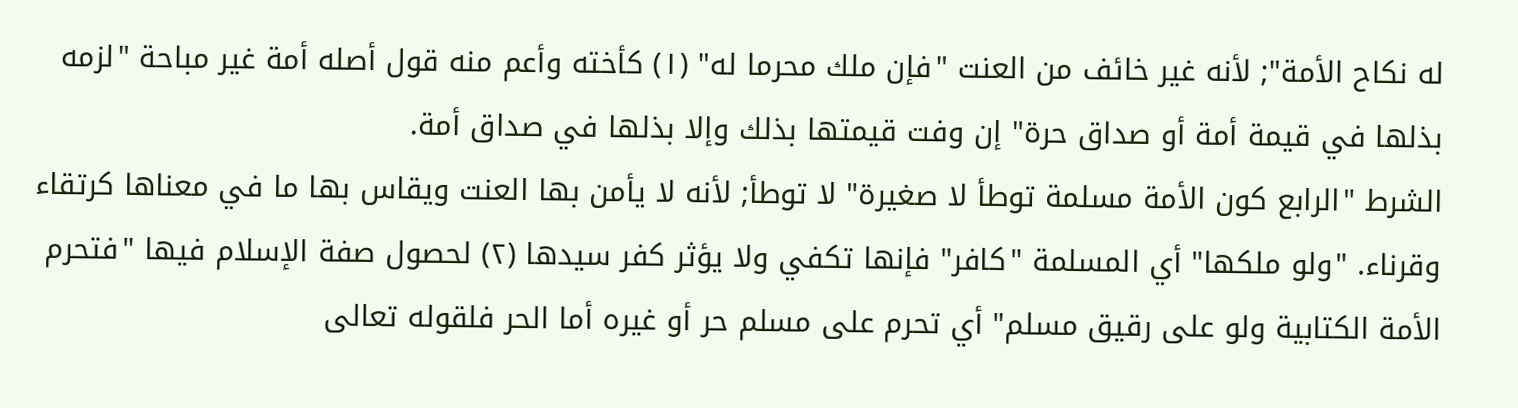له نكاح الأمة"; لأنه غير خائف من العنت "فإن ملك محرما له" (١) كأخته وأعم منه قول أصله أمة غير مباحة "لزمه بذلها في قيمة أمة أو صداق حرة" إن وفت قيمتها بذلك وإلا بذلها في صداق أمة.
الشرط "الرابع كون الأمة مسلمة توطأ لا صغيرة" لا توطأ; لأنه لا يأمن بها العنت ويقاس بها ما في معناها كرتقاء وقرناء. "ولو ملكها" أي المسلمة "كافر" فإنها تكفي ولا يؤثر كفر سيدها (٢) لحصول صفة الإسلام فيها "فتحرم الأمة الكتابية ولو على رقيق مسلم" أي تحرم على مسلم حر أو غيره أما الحر فلقوله تعالى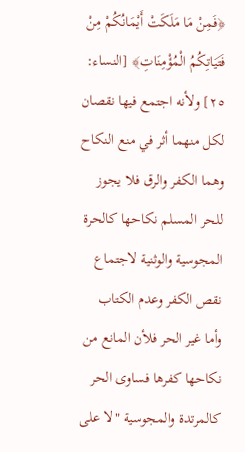﴿فَمِنْ مَا مَلَكَتْ أَيْمَانُكُمْ مِنْ فَتَيَاتِكُمُ الْمُؤْمِنَاتِ﴾ [النساء: ٢٥] ولأنه اجتمع فيها نقصان لكل منهما أثر في منع النكاح وهما الكفر والرق فلا يجوز للحر المسلم نكاحها كالحرة المجوسية والوثنية لاجتماع نقص الكفر وعدم الكتاب وأما غير الحر فلأن المانع من نكاحها كفرها فساوى الحر كالمرتدة والمجوسية "لا على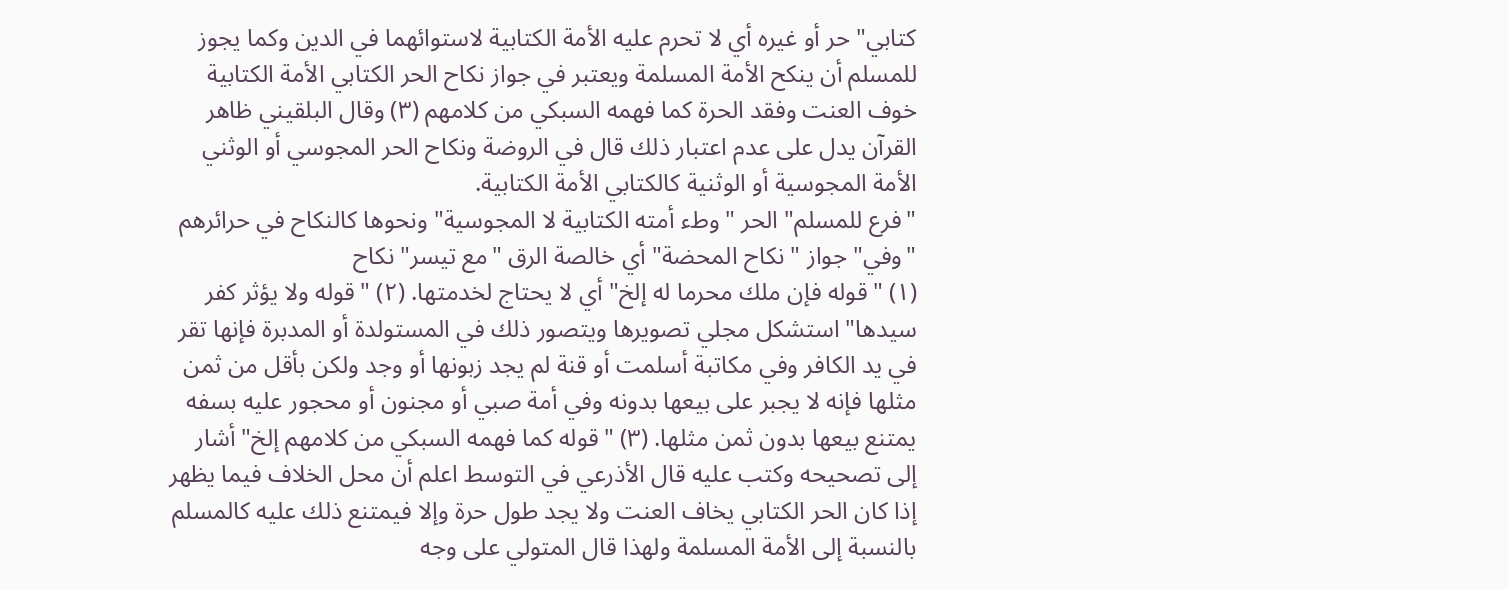كتابي" حر أو غيره أي لا تحرم عليه الأمة الكتابية لاستوائهما في الدين وكما يجوز للمسلم أن ينكح الأمة المسلمة ويعتبر في جواز نكاح الحر الكتابي الأمة الكتابية خوف العنت وفقد الحرة كما فهمه السبكي من كلامهم (٣) وقال البلقيني ظاهر القرآن يدل على عدم اعتبار ذلك قال في الروضة ونكاح الحر المجوسي أو الوثني الأمة المجوسية أو الوثنية كالكتابي الأمة الكتابية.
"فرع للمسلم" الحر "وطء أمته الكتابية لا المجوسية" ونحوها كالنكاح في حرائرهم "وفي" جواز "نكاح المحضة" أي خالصة الرق "مع تيسر" نكاح
(١) "قوله فإن ملك محرما له إلخ" أي لا يحتاج لخدمتها. (٢) "قوله ولا يؤثر كفر سيدها" استشكل مجلي تصويرها ويتصور ذلك في المستولدة أو المدبرة فإنها تقر في يد الكافر وفي مكاتبة أسلمت أو قنة لم يجد زبونها أو وجد ولكن بأقل من ثمن مثلها فإنه لا يجبر على بيعها بدونه وفي أمة صبي أو مجنون أو محجور عليه بسفه يمتنع بيعها بدون ثمن مثلها. (٣) "قوله كما فهمه السبكي من كلامهم إلخ" أشار إلى تصحيحه وكتب عليه قال الأذرعي في التوسط اعلم أن محل الخلاف فيما يظهر إذا كان الحر الكتابي يخاف العنت ولا يجد طول حرة وإلا فيمتنع ذلك عليه كالمسلم بالنسبة إلى الأمة المسلمة ولهذا قال المتولي على وجه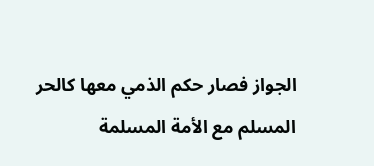الجواز فصار حكم الذمي معها كالحر المسلم مع الأمة المسلمة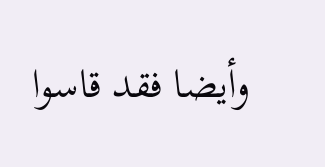وأيضا فقد قاسوا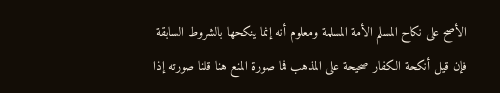الأصح على نكاح المسلم الأمة المسلمة ومعلوم أنه إنما ينكحها بالشروط السابقة فإن قيل أنكحة الكفار صحيحة على المذهب فما صورة المنع هنا قلنا صورته إذا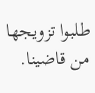طلبوا تزويجها من قاضينا.